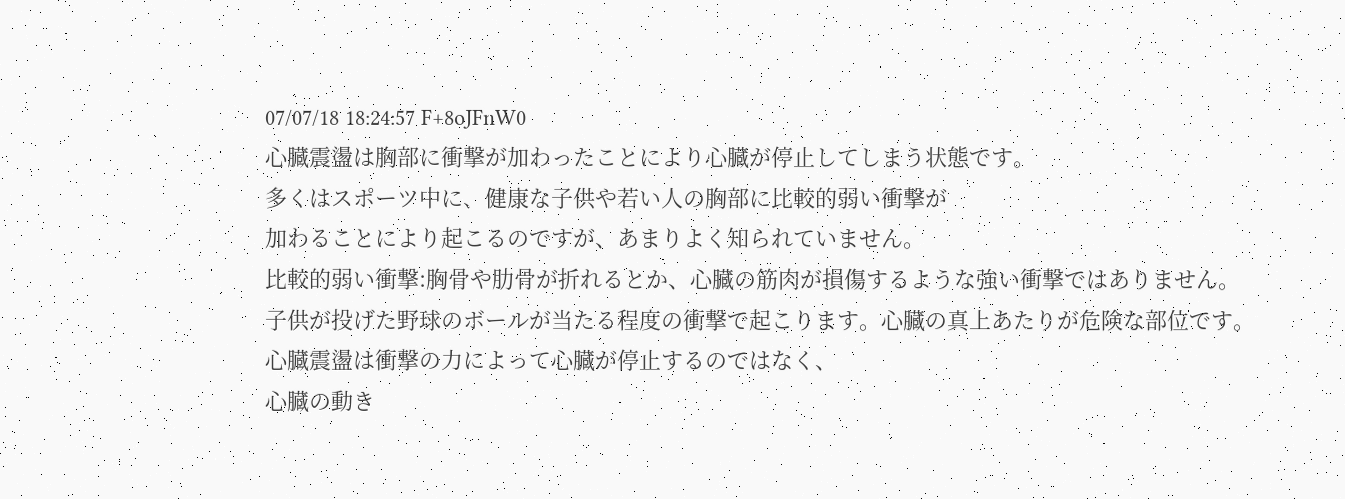07/07/18 18:24:57 F+8oJFnW0
心臓震盪は胸部に衝撃が加わったことにより心臓が停止してしまう状態です。
多くはスポーツ中に、健康な子供や若い人の胸部に比較的弱い衝撃が
加わることにより起こるのですが、あまりよく知られていません。
比較的弱い衝撃:胸骨や肋骨が折れるとか、心臓の筋肉が損傷するような強い衝撃ではありません。
子供が投げた野球のボールが当たる程度の衝撃で起こります。心臓の真上あたりが危険な部位です。
心臓震盪は衝撃の力によって心臓が停止するのではなく、
心臓の動き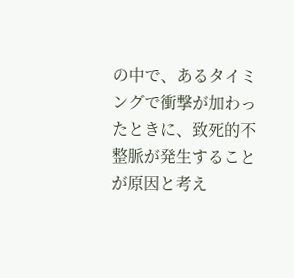の中で、あるタイミングで衝撃が加わったときに、致死的不整脈が発生することが原因と考え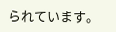られています。